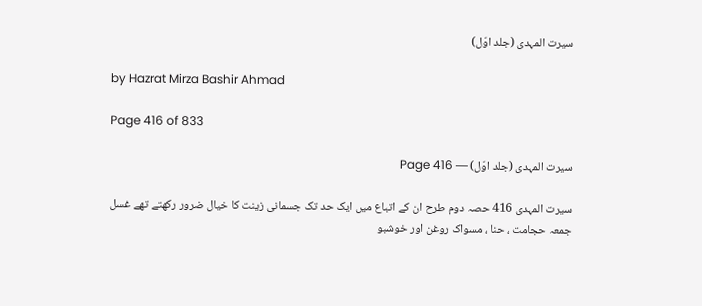سیرت المہدی (جلد اوّل)

by Hazrat Mirza Bashir Ahmad

Page 416 of 833

سیرت المہدی (جلد اوّل) — Page 416

سیرت المہدی 416 حصہ دوم طرح ان کے اتباع میں ایک حد تک جسمانی زینت کا خیال ضرور رکھتے تھے غسل جمعہ حجامت ، حنا ، مسواک روغن اور خوشبو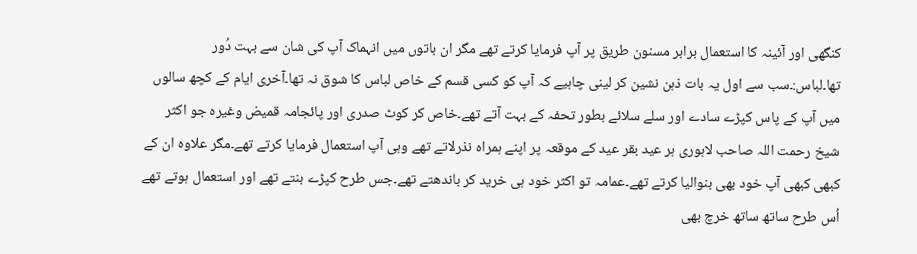کنگھی اور آئینہ کا استعمال برابر مسنون طریق پر آپ فرمایا کرتے تھے مگر ان باتوں میں انہماک آپ کی شان سے بہت دُور تھا۔لباس:۔سب سے اول یہ بات ذہن نشین کر لینی چاہیے کہ آپ کو کسی قسم کے خاص لباس کا شوق نہ تھا۔آخری ایام کے کچھ سالوں میں آپ کے پاس کپڑے سادے اور سلے سلائے بطور تحفہ کے بہت آتے تھے۔خاص کر کوٹ صدری اور پائجامہ قمیض وغیرہ جو اکثر شیخ رحمت اللہ صاحب لاہوری ہر عید بقر عید کے موقعہ پر اپنے ہمراہ نذرلاتے تھے وہی آپ استعمال فرمایا کرتے تھے۔مگر علاوہ ان کے کبھی کبھی آپ خود بھی بنوالیا کرتے تھے۔عمامہ تو اکثر خود ہی خرید کر باندھتے تھے۔جس طرح کپڑے بنتے تھے اور استعمال ہوتے تھے اُس طرح ساتھ ساتھ خرچ بھی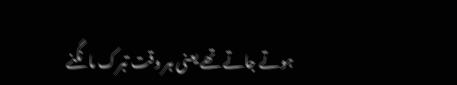ہوتے جاتے تھے یعنی ہر وقت تبرک مانگنے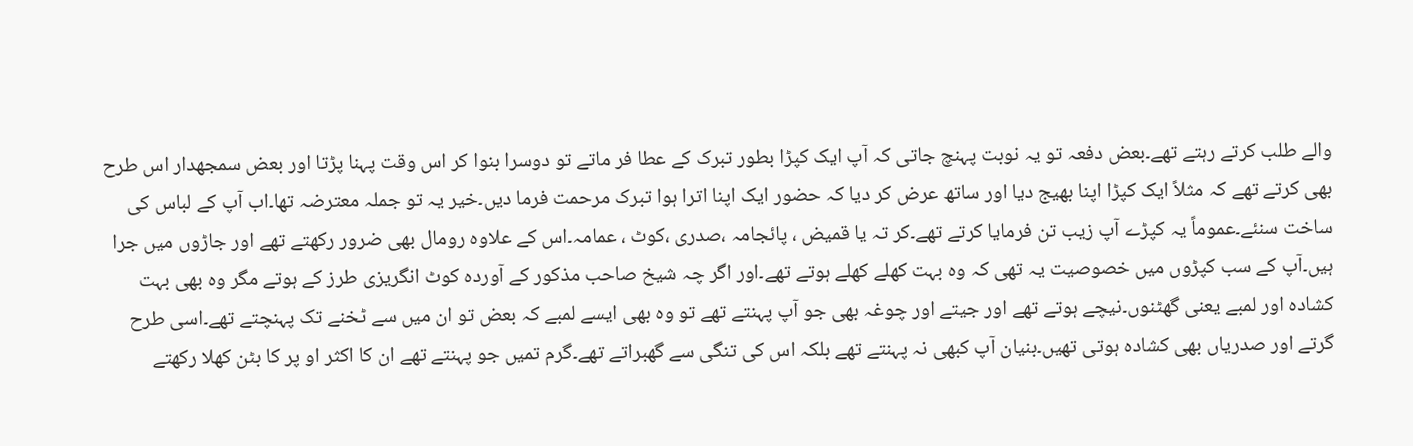والے طلب کرتے رہتے تھے۔بعض دفعہ تو یہ نوبت پہنچ جاتی کہ آپ ایک کپڑا بطور تبرک کے عطا فر ماتے تو دوسرا بنوا کر اس وقت پہنا پڑتا اور بعض سمجھدار اس طرح بھی کرتے تھے کہ مثلاً ایک کپڑا اپنا بھیج دیا اور ساتھ عرض کر دیا کہ حضور ایک اپنا اترا ہوا تبرک مرحمت فرما دیں۔خیر یہ تو جملہ معترضہ تھا۔اب آپ کے لباس کی ساخت سنئے۔عموماً یہ کپڑے آپ زیب تن فرمایا کرتے تھے۔کر تہ یا قمیض ، پائجامہ ،صدری ،کوٹ ، عمامہ۔اس کے علاوہ رومال بھی ضرور رکھتے تھے اور جاڑوں میں جرا ہیں۔آپ کے سب کپڑوں میں خصوصیت یہ تھی کہ وہ بہت کھلے کھلے ہوتے تھے۔اور اگر چہ شیخ صاحب مذکور کے آوردہ کوٹ انگریزی طرز کے ہوتے مگر وہ بھی بہت کشادہ اور لمبے یعنی گھٹنوں۔نیچے ہوتے تھے اور جیتے اور چوغہ بھی جو آپ پہنتے تھے تو وہ بھی ایسے لمبے کہ بعض تو ان میں سے ٹخنے تک پہنچتے تھے۔اسی طرح گرتے اور صدریاں بھی کشادہ ہوتی تھیں۔بنیان آپ کبھی نہ پہنتے تھے بلکہ اس کی تنگی سے گھبراتے تھے۔گرم تمیں جو پہنتے تھے ان کا اکثر او پر کا بٹن کھلا رکھتے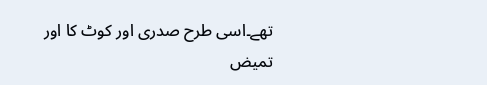تھے۔اسی طرح صدری اور کوٹ کا اور تمیض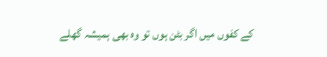کے کفوں میں اگر بٹن ہوں تو وہ بھی ہمیشہ گھلے